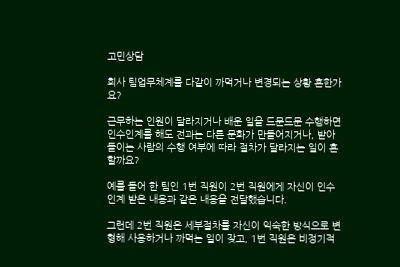고민상담

회사 팀업무체계를 다같이 까먹거나 변경되는 상황 흔한가요?

근무하는 인원이 달라지거나 배운 일을 드문드문 수행하면 인수인계를 해도 전과는 다른 문화가 만들어지거나, 받아들이는 사람의 수행 여부에 따라 절차가 달라지는 일이 흔할까요?

예를 들어 한 팀인 1번 직원이 2번 직원에게 자신이 인수인계 받은 내용과 같은 내용을 전달했습니다.

그런데 2번 직원은 세부절차를 자신이 익숙한 방식으로 변형해 사용하거나 까먹는 일이 잦고, 1번 직원은 비정기적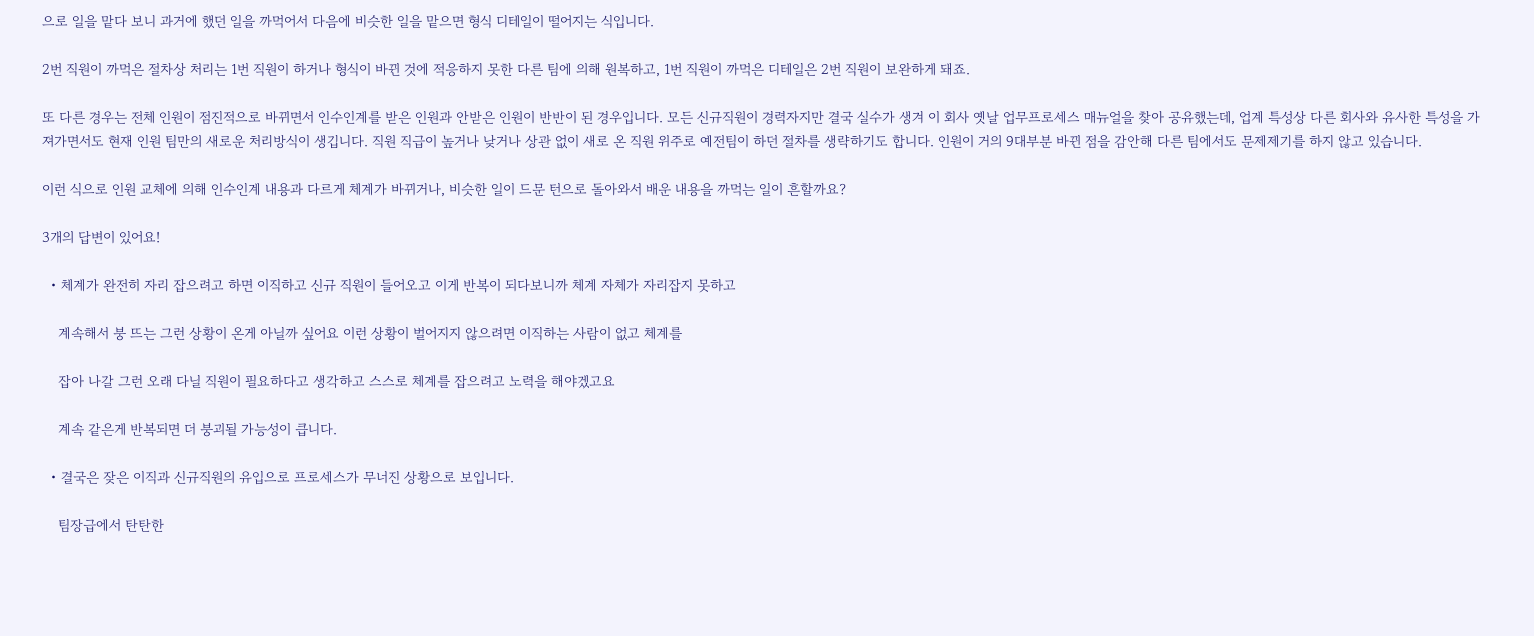으로 일을 맡다 보니 과거에 했던 일을 까먹어서 다음에 비슷한 일을 맡으면 형식 디테일이 떨어지는 식입니다.

2번 직원이 까먹은 절차상 처리는 1번 직원이 하거나 형식이 바뀐 것에 적응하지 못한 다른 팀에 의해 원복하고, 1번 직원이 까먹은 디테일은 2번 직원이 보완하게 돼죠.

또 다른 경우는 전체 인원이 점진적으로 바뀌면서 인수인계를 받은 인원과 안받은 인원이 반반이 된 경우입니다. 모든 신규직원이 경력자지만 결국 실수가 생겨 이 회사 옛날 업무프로세스 매뉴얼을 찾아 공유했는데, 업계 특성상 다른 회사와 유사한 특성을 가져가면서도 현재 인원 팀만의 새로운 처리방식이 생깁니다. 직원 직급이 높거나 낮거나 상관 없이 새로 온 직원 위주로 예전팀이 하던 절차를 생략하기도 합니다. 인원이 거의 9대부분 바뀐 점을 감안해 다른 팀에서도 문제제기를 하지 않고 있습니다.

이런 식으로 인원 교체에 의해 인수인계 내용과 다르게 체계가 바뀌거나, 비슷한 일이 드문 턴으로 돌아와서 배운 내용을 까먹는 일이 흔할까요?

3개의 답변이 있어요!

  • 체계가 완전히 자리 잡으려고 하면 이직하고 신규 직원이 들어오고 이게 반복이 되다보니까 체계 자체가 자리잡지 못하고

    계속해서 붕 뜨는 그런 상황이 온게 아닐까 싶어요 이런 상황이 벌어지지 않으려면 이직하는 사람이 없고 체계를

    잡아 나갈 그런 오래 다닐 직원이 필요하다고 생각하고 스스로 체계를 잡으려고 노력을 해야겠고요

    계속 같은게 반복되면 더 붕괴될 가능성이 큽니다.

  • 결국은 잦은 이직과 신규직원의 유입으로 프로세스가 무너진 상황으로 보입니다.

    팀장급에서 탄탄한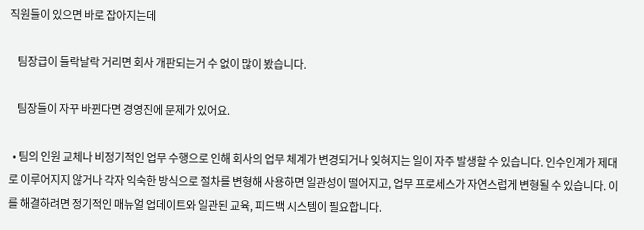직원들이 있으면 바로 잡아지는데

    팀장급이 들락날락 거리면 회사 개판되는거 수 없이 많이 봤습니다.

    팀장들이 자꾸 바뀐다면 경영진에 문제가 있어요.

  • 팀의 인원 교체나 비정기적인 업무 수행으로 인해 회사의 업무 체계가 변경되거나 잊혀지는 일이 자주 발생할 수 있습니다. 인수인계가 제대로 이루어지지 않거나 각자 익숙한 방식으로 절차를 변형해 사용하면 일관성이 떨어지고, 업무 프로세스가 자연스럽게 변형될 수 있습니다. 이를 해결하려면 정기적인 매뉴얼 업데이트와 일관된 교육, 피드백 시스템이 필요합니다.